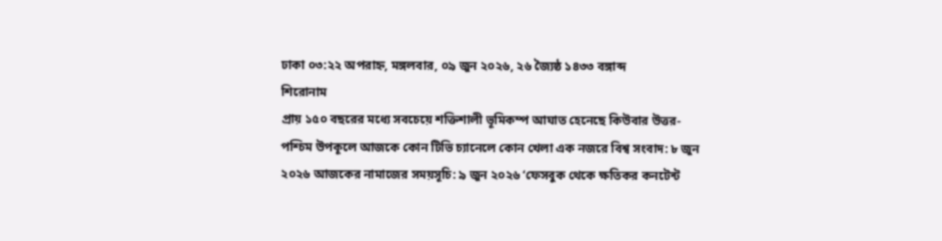ঢাকা ০৩:২২ অপরাহ্ন, মঙ্গলবার, ০৯ জুন ২০২৬, ২৬ জ্যৈষ্ঠ ১৪৩৩ বঙ্গাব্দ
শিরোনাম
প্রায় ১৫০ বছরের মধ্যে সবচেয়ে শক্তিশালী ভূমিকম্প আঘাত হেনেছে কিউবার উত্তর-পশ্চিম উপকূলে আজকে কোন টিভি চ্যানেলে কোন খেলা এক নজরে বিশ্ব সংবাদ: ৮ জুন ২০২৬ আজকের নামাজের সময়সূচি: ৯ জুন ২০২৬ ‘ফেসবুক থেকে ক্ষতিকর কনটেন্ট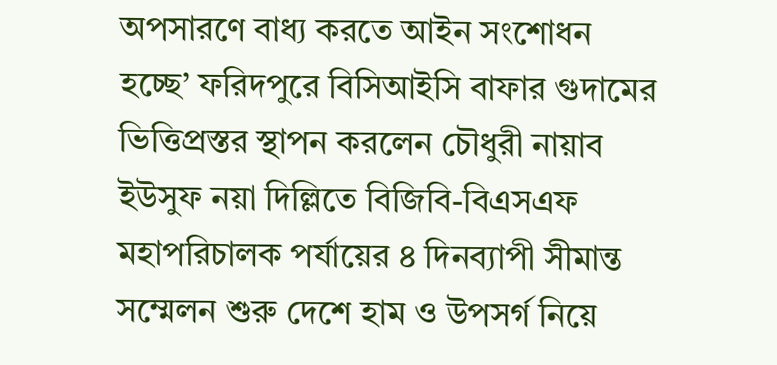অপসারণে বাধ্য করতে আইন সংশোধন হচ্ছে’ ফরিদপুরে বিসিআইসি বাফার গুদামের ভিত্তিপ্রস্তর স্থাপন করলেন চৌধুরী নায়াব ইউসুফ নয়া দিল্লিতে বিজিবি-বিএসএফ মহাপরিচালক পর্যায়ের ৪ দিনব্যাপী সীমান্ত সম্মেলন শুরু দেশে হাম ও উপসর্গ নিয়ে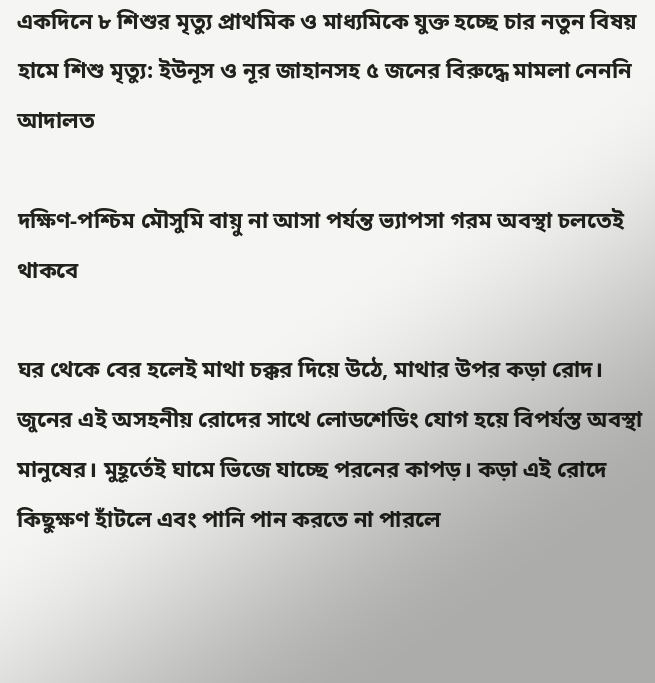একদিনে ৮ শিশুর মৃত্যু প্রাথমিক ও মাধ্যমিকে যুক্ত হচ্ছে চার নতুন বিষয় হামে শিশু মৃত্যু: ইউনূস ও নূর জাহানসহ ৫ জনের বিরুদ্ধে মামলা নেননি আদালত

দক্ষিণ-পশ্চিম মৌসুমি বায়ু না আসা পর্যন্ত ভ্যাপসা গরম অবস্থা চলতেই থাকবে

ঘর থেকে বের হলেই মাথা চক্কর দিয়ে উঠে, মাথার উপর কড়া রোদ। জুনের এই অসহনীয় রোদের সাথে লোডশেডিং যোগ হয়ে বিপর্যস্ত অবস্থা মানুষের। মুহূর্তেই ঘামে ভিজে যাচ্ছে পরনের কাপড়। কড়া এই রোদে কিছুক্ষণ হাঁটলে এবং পানি পান করতে না পারলে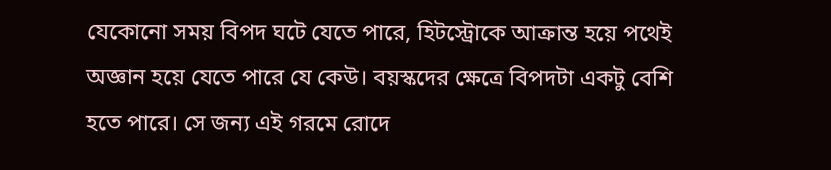যেকোনো সময় বিপদ ঘটে যেতে পারে, হিটস্ট্রোকে আক্রান্ত হয়ে পথেই অজ্ঞান হয়ে যেতে পারে যে কেউ। বয়স্কদের ক্ষেত্রে বিপদটা একটু বেশি হতে পারে। সে জন্য এই গরমে রোদে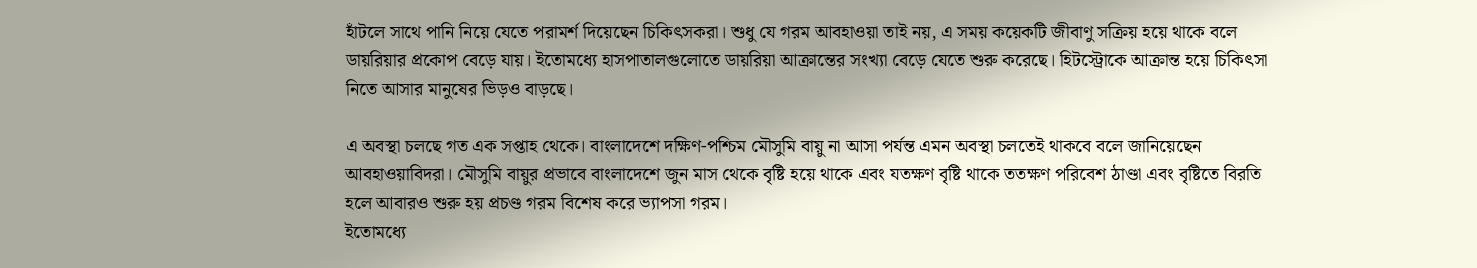হাঁটলে সাথে পানি নিয়ে যেতে পরামর্শ দিয়েছেন চিকিৎসকরা। শুধু যে গরম আবহাওয়া তাই নয়, এ সময় কয়েকটি জীবাণু সক্রিয় হয়ে থাকে বলে ডায়রিয়ার প্রকোপ বেড়ে যায়। ইতোমধ্যে হাসপাতালগুলোতে ডায়রিয়া আক্রান্তের সংখ্যা বেড়ে যেতে শুরু করেছে। হিটস্ট্রোকে আক্রান্ত হয়ে চিকিৎসা নিতে আসার মানুষের ভিড়ও বাড়ছে।

এ অবস্থা চলছে গত এক সপ্তাহ থেকে। বাংলাদেশে দক্ষিণ-পশ্চিম মৌসুমি বায়ু না আসা পর্যন্ত এমন অবস্থা চলতেই থাকবে বলে জানিয়েছেন আবহাওয়াবিদরা। মৌসুমি বায়ুর প্রভাবে বাংলাদেশে জুন মাস থেকে বৃষ্টি হয়ে থাকে এবং যতক্ষণ বৃষ্টি থাকে ততক্ষণ পরিবেশ ঠাণ্ডা এবং বৃষ্টিতে বিরতি হলে আবারও শুরু হয় প্রচণ্ড গরম বিশেষ করে ভ্যাপসা গরম।
ইতোমধ্যে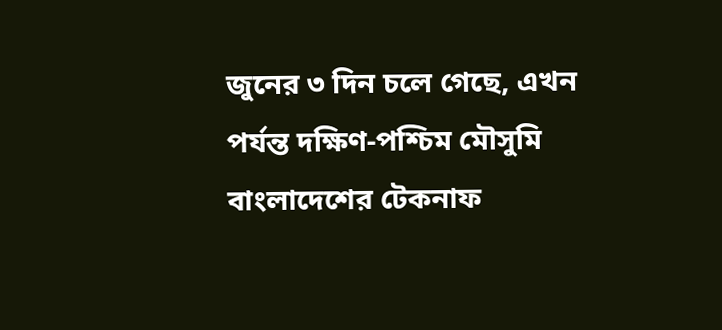জুনের ৩ দিন চলে গেছে, এখন পর্যন্ত দক্ষিণ-পশ্চিম মৌসুমি বাংলাদেশের টেকনাফ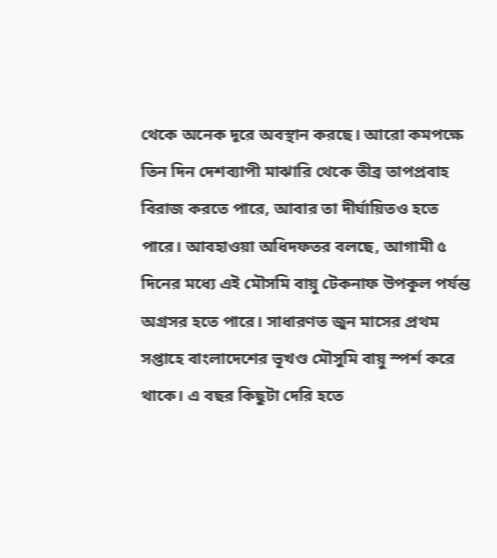থেকে অনেক দূরে অবস্থান করছে। আরো কমপক্ষে তিন দিন দেশব্যাপী মাঝারি থেকে তীব্র তাপপ্রবাহ বিরাজ করতে পারে, আবার তা দীর্ঘায়িতও হতে পারে। আবহাওয়া অধিদফতর বলছে, আগামী ৫ দিনের মধ্যে এই মৌসমি বায়ু টেকনাফ উপকূল পর্যন্ত অগ্রসর হতে পারে। সাধারণত জুন মাসের প্রথম সপ্তাহে বাংলাদেশের ভূখণ্ড মৌসুমি বায়ু স্পর্শ করে থাকে। এ বছর কিছুটা দেরি হতে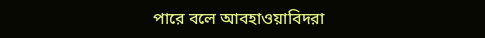পারে বলে আবহাওয়াবিদরা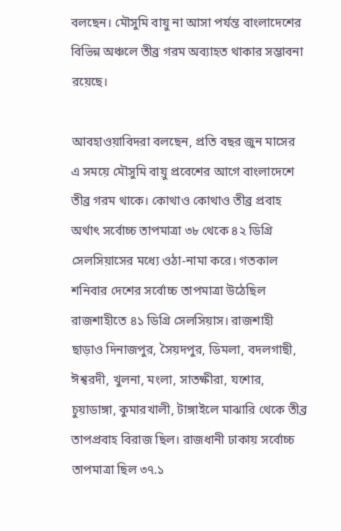বলছেন। মৌসুমি বায়ু না আসা পর্যন্ত বাংলাদেশের বিভিন্ন অঞ্চলে তীব্র গরম অব্যাহত থাকার সম্ভাবনা রয়েছে।

আবহাওয়াবিদরা বলছেন, প্রতি বছর জুন মাসের এ সময়ে মৌসুমি বায়ু প্রবেশের আগে বাংলাদেশে তীব্র গরম থাকে। কোথাও কোথাও তীব্র প্রবাহ অর্থাৎ সর্বোচ্চ তাপমাত্রা ৩৮ থেকে ৪২ ডিগ্রি সেলসিয়াসের মধ্যে ওঠা-নামা করে। গতকাল শনিবার দেশের সর্বোচ্চ তাপমাত্রা উঠেছিল রাজশাহীতে ৪১ ডিগ্রি সেলসিয়াস। রাজশাহী ছাড়াও দিনাজপুর, সৈয়দপুর, ডিমলা, বদলগাছী, ঈশ্বরদী, খুলনা, মংলা, সাতক্ষীরা, যশোর, চুয়াডাঙ্গা, কুমারখালী, টাঙ্গাইলে মাঝারি থেকে তীব্র তাপপ্রবাহ বিরাজ ছিল। রাজধানী ঢাকায় সর্বোচ্চ তাপমাত্রা ছিল ৩৭.১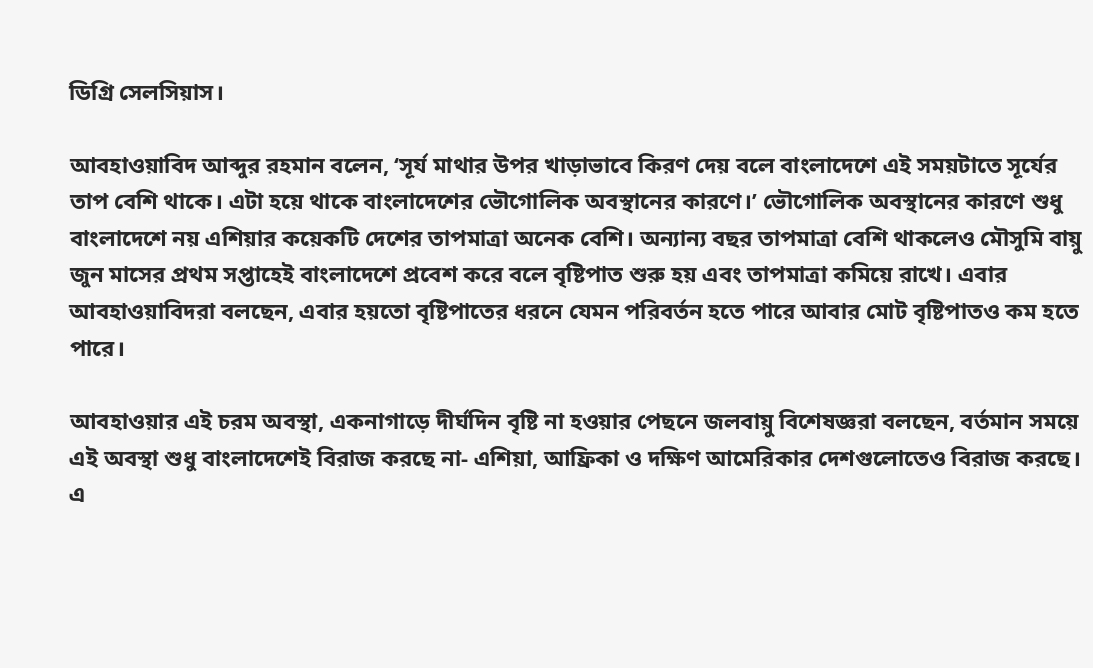ডিগ্রি সেলসিয়াস।

আবহাওয়াবিদ আব্দুর রহমান বলেন, ‘সূর্য মাথার উপর খাড়াভাবে কিরণ দেয় বলে বাংলাদেশে এই সময়টাতে সূর্যের তাপ বেশি থাকে। এটা হয়ে থাকে বাংলাদেশের ভৌগোলিক অবস্থানের কারণে।’ ভৌগোলিক অবস্থানের কারণে শুধু বাংলাদেশে নয় এশিয়ার কয়েকটি দেশের তাপমাত্রা অনেক বেশি। অন্যান্য বছর তাপমাত্রা বেশি থাকলেও মৌসুমি বায়ু জুন মাসের প্রথম সপ্তাহেই বাংলাদেশে প্রবেশ করে বলে বৃষ্টিপাত শুরু হয় এবং তাপমাত্রা কমিয়ে রাখে। এবার আবহাওয়াবিদরা বলছেন, এবার হয়তো বৃষ্টিপাতের ধরনে যেমন পরিবর্তন হতে পারে আবার মোট বৃষ্টিপাতও কম হতে পারে।

আবহাওয়ার এই চরম অবস্থা, একনাগাড়ে দীর্ঘদিন বৃষ্টি না হওয়ার পেছনে জলবায়ু বিশেষজ্ঞরা বলছেন, বর্তমান সময়ে এই অবস্থা শুধু বাংলাদেশেই বিরাজ করছে না- এশিয়া, আফ্রিকা ও দক্ষিণ আমেরিকার দেশগুলোতেও বিরাজ করছে। এ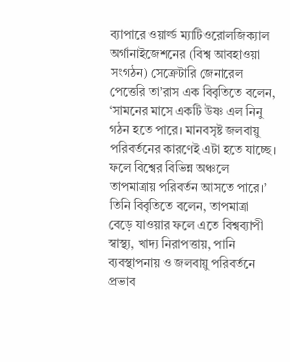ব্যাপারে ওয়ার্ল্ড ম্যাটিওরোলজিক্যাল অর্গানাইজেশনের (বিশ্ব আবহাওয়া সংগঠন) সেক্রেটারি জেনারেল পেত্তেরি তা’রাস এক বিবৃতিতে বলেন, ‘সামনের মাসে একটি উষ্ণ এল নিনু গঠন হতে পারে। মানবসৃষ্ট জলবায়ু পরিবর্তনের কারণেই এটা হতে যাচ্ছে। ফলে বিশ্বের বিভিন্ন অঞ্চলে তাপমাত্রায় পরিবর্তন আসতে পারে।’ তিনি বিবৃতিতে বলেন, তাপমাত্রা বেড়ে যাওয়ার ফলে এতে বিশ্বব্যাপী স্বাস্থ্য, খাদ্য নিরাপত্তায়, পানি ব্যবস্থাপনায় ও জলবায়ু পরিবর্তনে প্রভাব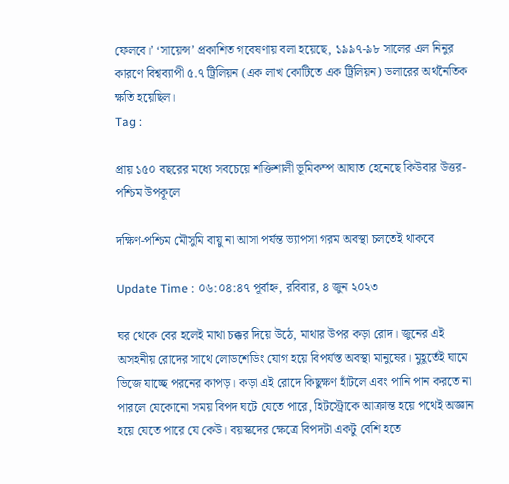ফেলবে।’ ‘সায়েন্স’ প্রকাশিত গবেষণায় বলা হয়েছে, ১৯৯৭-৯৮ সালের এল নিনুর কারণে বিশ্বব্যাপী ৫.৭ ট্রিলিয়ন (এক লাখ কোটিতে এক ট্রিলিয়ন) ডলারের অর্থনৈতিক ক্ষতি হয়েছিল।
Tag :

প্রায় ১৫০ বছরের মধ্যে সবচেয়ে শক্তিশালী ভূমিকম্প আঘাত হেনেছে কিউবার উত্তর-পশ্চিম উপকূলে

দক্ষিণ-পশ্চিম মৌসুমি বায়ু না আসা পর্যন্ত ভ্যাপসা গরম অবস্থা চলতেই থাকবে

Update Time : ০৬:০৪:৪৭ পূর্বাহ্ন, রবিবার, ৪ জুন ২০২৩

ঘর থেকে বের হলেই মাথা চক্কর দিয়ে উঠে, মাথার উপর কড়া রোদ। জুনের এই অসহনীয় রোদের সাথে লোডশেডিং যোগ হয়ে বিপর্যস্ত অবস্থা মানুষের। মুহূর্তেই ঘামে ভিজে যাচ্ছে পরনের কাপড়। কড়া এই রোদে কিছুক্ষণ হাঁটলে এবং পানি পান করতে না পারলে যেকোনো সময় বিপদ ঘটে যেতে পারে, হিটস্ট্রোকে আক্রান্ত হয়ে পথেই অজ্ঞান হয়ে যেতে পারে যে কেউ। বয়স্কদের ক্ষেত্রে বিপদটা একটু বেশি হতে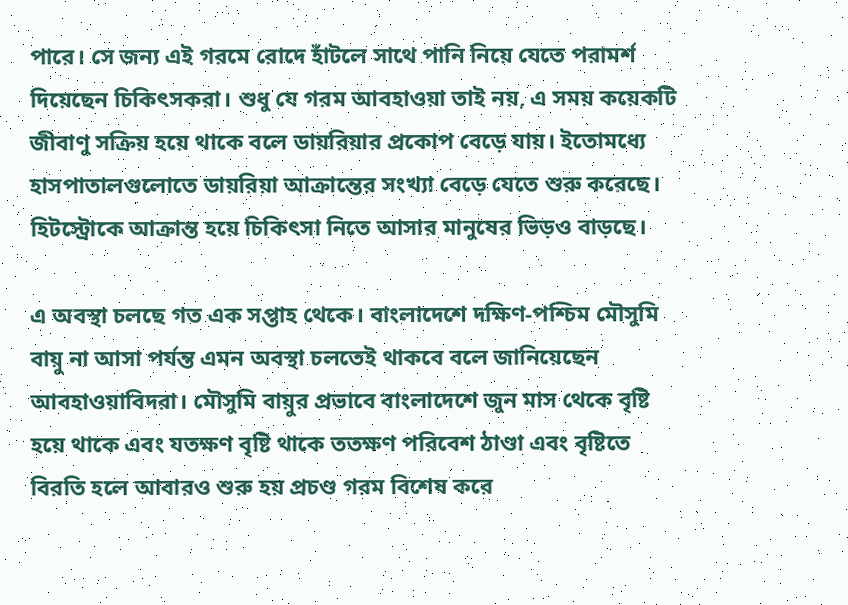পারে। সে জন্য এই গরমে রোদে হাঁটলে সাথে পানি নিয়ে যেতে পরামর্শ দিয়েছেন চিকিৎসকরা। শুধু যে গরম আবহাওয়া তাই নয়, এ সময় কয়েকটি জীবাণু সক্রিয় হয়ে থাকে বলে ডায়রিয়ার প্রকোপ বেড়ে যায়। ইতোমধ্যে হাসপাতালগুলোতে ডায়রিয়া আক্রান্তের সংখ্যা বেড়ে যেতে শুরু করেছে। হিটস্ট্রোকে আক্রান্ত হয়ে চিকিৎসা নিতে আসার মানুষের ভিড়ও বাড়ছে।

এ অবস্থা চলছে গত এক সপ্তাহ থেকে। বাংলাদেশে দক্ষিণ-পশ্চিম মৌসুমি বায়ু না আসা পর্যন্ত এমন অবস্থা চলতেই থাকবে বলে জানিয়েছেন আবহাওয়াবিদরা। মৌসুমি বায়ুর প্রভাবে বাংলাদেশে জুন মাস থেকে বৃষ্টি হয়ে থাকে এবং যতক্ষণ বৃষ্টি থাকে ততক্ষণ পরিবেশ ঠাণ্ডা এবং বৃষ্টিতে বিরতি হলে আবারও শুরু হয় প্রচণ্ড গরম বিশেষ করে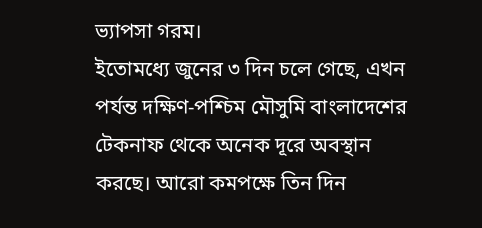ভ্যাপসা গরম।
ইতোমধ্যে জুনের ৩ দিন চলে গেছে, এখন পর্যন্ত দক্ষিণ-পশ্চিম মৌসুমি বাংলাদেশের টেকনাফ থেকে অনেক দূরে অবস্থান করছে। আরো কমপক্ষে তিন দিন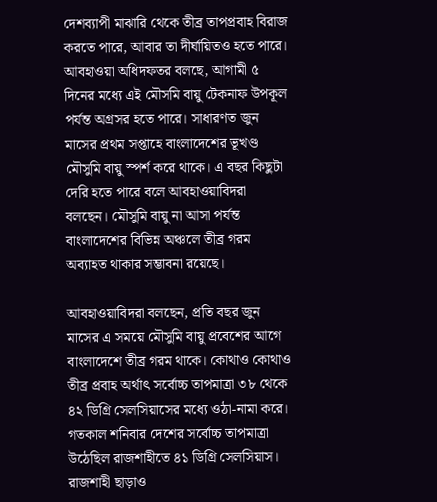দেশব্যাপী মাঝারি থেকে তীব্র তাপপ্রবাহ বিরাজ করতে পারে, আবার তা দীর্ঘায়িতও হতে পারে। আবহাওয়া অধিদফতর বলছে, আগামী ৫ দিনের মধ্যে এই মৌসমি বায়ু টেকনাফ উপকূল পর্যন্ত অগ্রসর হতে পারে। সাধারণত জুন মাসের প্রথম সপ্তাহে বাংলাদেশের ভূখণ্ড মৌসুমি বায়ু স্পর্শ করে থাকে। এ বছর কিছুটা দেরি হতে পারে বলে আবহাওয়াবিদরা বলছেন। মৌসুমি বায়ু না আসা পর্যন্ত বাংলাদেশের বিভিন্ন অঞ্চলে তীব্র গরম অব্যাহত থাকার সম্ভাবনা রয়েছে।

আবহাওয়াবিদরা বলছেন, প্রতি বছর জুন মাসের এ সময়ে মৌসুমি বায়ু প্রবেশের আগে বাংলাদেশে তীব্র গরম থাকে। কোথাও কোথাও তীব্র প্রবাহ অর্থাৎ সর্বোচ্চ তাপমাত্রা ৩৮ থেকে ৪২ ডিগ্রি সেলসিয়াসের মধ্যে ওঠা-নামা করে। গতকাল শনিবার দেশের সর্বোচ্চ তাপমাত্রা উঠেছিল রাজশাহীতে ৪১ ডিগ্রি সেলসিয়াস। রাজশাহী ছাড়াও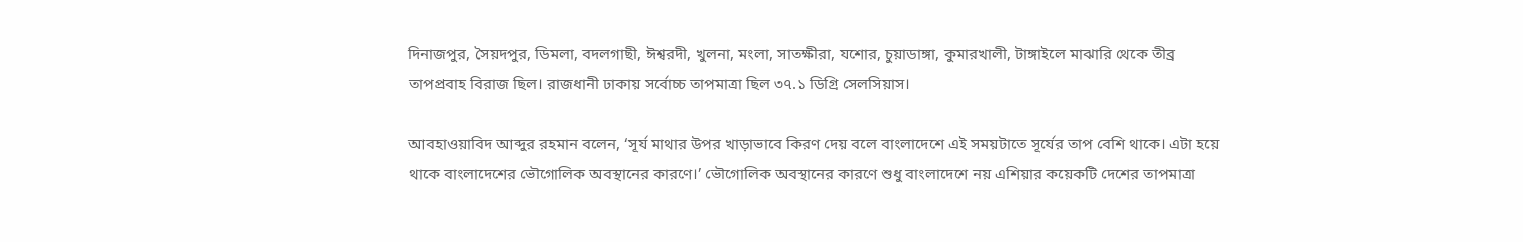দিনাজপুর, সৈয়দপুর, ডিমলা, বদলগাছী, ঈশ্বরদী, খুলনা, মংলা, সাতক্ষীরা, যশোর, চুয়াডাঙ্গা, কুমারখালী, টাঙ্গাইলে মাঝারি থেকে তীব্র তাপপ্রবাহ বিরাজ ছিল। রাজধানী ঢাকায় সর্বোচ্চ তাপমাত্রা ছিল ৩৭.১ ডিগ্রি সেলসিয়াস।

আবহাওয়াবিদ আব্দুর রহমান বলেন, ‘সূর্য মাথার উপর খাড়াভাবে কিরণ দেয় বলে বাংলাদেশে এই সময়টাতে সূর্যের তাপ বেশি থাকে। এটা হয়ে থাকে বাংলাদেশের ভৌগোলিক অবস্থানের কারণে।’ ভৌগোলিক অবস্থানের কারণে শুধু বাংলাদেশে নয় এশিয়ার কয়েকটি দেশের তাপমাত্রা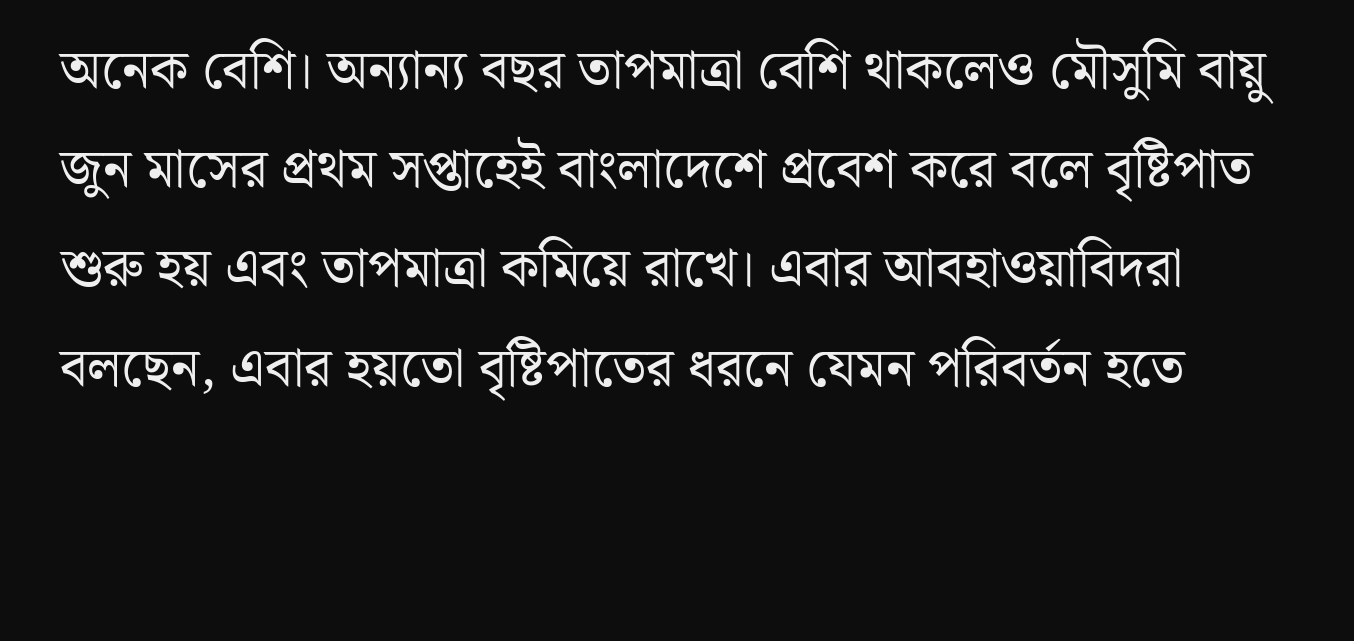অনেক বেশি। অন্যান্য বছর তাপমাত্রা বেশি থাকলেও মৌসুমি বায়ু জুন মাসের প্রথম সপ্তাহেই বাংলাদেশে প্রবেশ করে বলে বৃষ্টিপাত শুরু হয় এবং তাপমাত্রা কমিয়ে রাখে। এবার আবহাওয়াবিদরা বলছেন, এবার হয়তো বৃষ্টিপাতের ধরনে যেমন পরিবর্তন হতে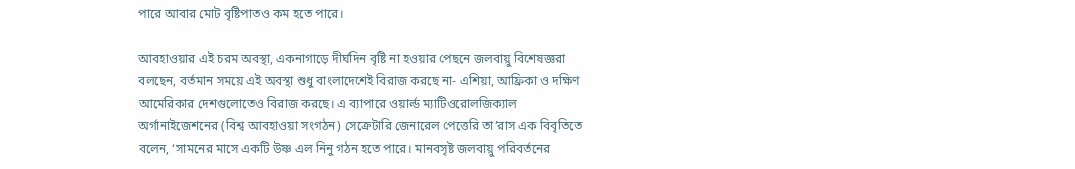পারে আবার মোট বৃষ্টিপাতও কম হতে পারে।

আবহাওয়ার এই চরম অবস্থা, একনাগাড়ে দীর্ঘদিন বৃষ্টি না হওয়ার পেছনে জলবায়ু বিশেষজ্ঞরা বলছেন, বর্তমান সময়ে এই অবস্থা শুধু বাংলাদেশেই বিরাজ করছে না- এশিয়া, আফ্রিকা ও দক্ষিণ আমেরিকার দেশগুলোতেও বিরাজ করছে। এ ব্যাপারে ওয়ার্ল্ড ম্যাটিওরোলজিক্যাল অর্গানাইজেশনের (বিশ্ব আবহাওয়া সংগঠন) সেক্রেটারি জেনারেল পেত্তেরি তা’রাস এক বিবৃতিতে বলেন, ‘সামনের মাসে একটি উষ্ণ এল নিনু গঠন হতে পারে। মানবসৃষ্ট জলবায়ু পরিবর্তনের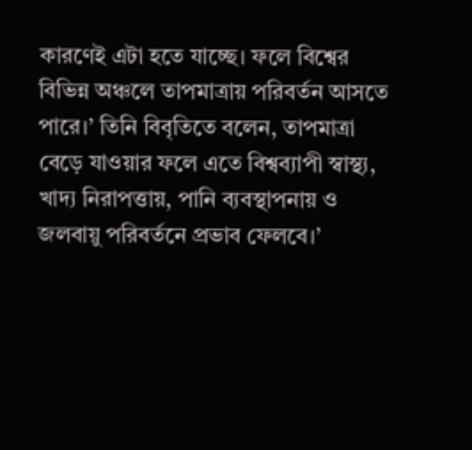কারণেই এটা হতে যাচ্ছে। ফলে বিশ্বের বিভিন্ন অঞ্চলে তাপমাত্রায় পরিবর্তন আসতে পারে।’ তিনি বিবৃতিতে বলেন, তাপমাত্রা বেড়ে যাওয়ার ফলে এতে বিশ্বব্যাপী স্বাস্থ্য, খাদ্য নিরাপত্তায়, পানি ব্যবস্থাপনায় ও জলবায়ু পরিবর্তনে প্রভাব ফেলবে।’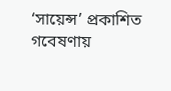‘সায়েন্স’ প্রকাশিত গবেষণায়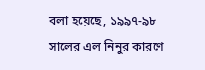বলা হয়েছে, ১৯৯৭-৯৮ সালের এল নিনুর কারণে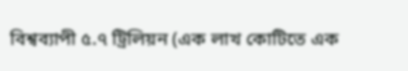বিশ্বব্যাপী ৫.৭ ট্রিলিয়ন (এক লাখ কোটিতে এক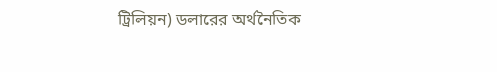ট্রিলিয়ন) ডলারের অর্থনৈতিক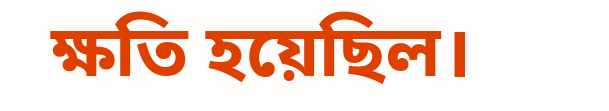ক্ষতি হয়েছিল।